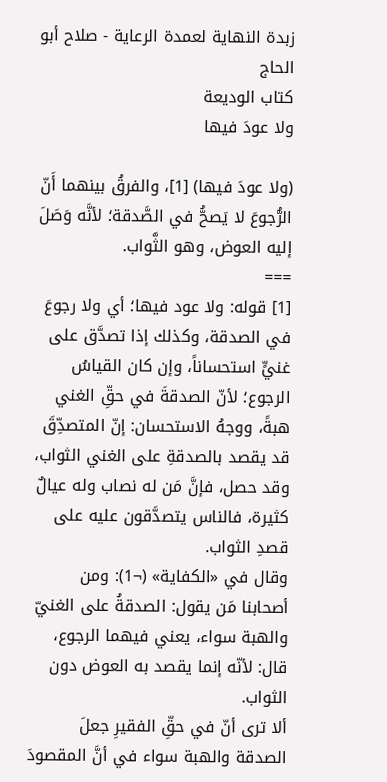زبدة النهاية لعمدة الرعاية - صلاح أبو الحاج
كتاب الوديعة
ولا عودَ فيها

(ولا عودَ فيها) [1]، والفرقُ بينهما أَنّ الرُّجوعَ لا يَصحُّ في الصَّدقة؛ لأنَّه وَصَلَ إليه العوض، وهو الثَّواب.
===
[1] قوله: ولا عود فيها؛ أي ولا رجوعَ في الصدقة، وكذلك إذا تصدَّق على غنيٍّ استحساناً، وإن كان القياسُ الرجوع؛ لأنّ الصدقةَ في حقِّ الغني هبةً، ووجهُ الاستحسان: إنّ المتصدِّقَ قد يقصد بالصدقةِ على الغني الثواب، وقد حصل، فإنَّ مَن له نصاب وله عيالٌ كثيرة، فالناس يتصدَّقون عليه على قصدِ الثواب.
وقال في «الكفاية» (¬1): ومن أصحابنا مَن يقول: الصدقةُ على الغنيّ والهبة سواء، يعني فيهما الرجوع، قال: لأنّه إنما يقصد به العوض دون الثواب.
ألا ترى أنّ في حقِّ الفقيرِ جعلَ الصدقة والهبة سواء في أنَّ المقصودَ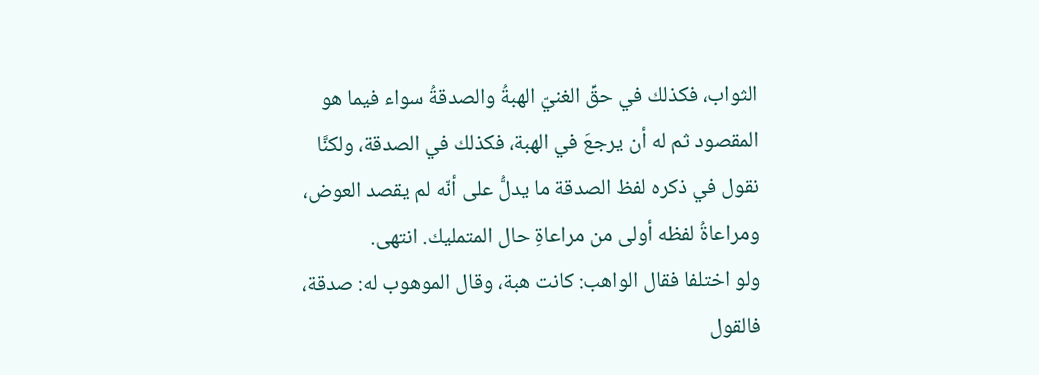الثواب، فكذلك في حقِّ الغنيّ الهبةُ والصدقةُ سواء فيما هو المقصود ثم له أن يرجعَ في الهبة، فكذلك في الصدقة، ولكنَّا نقول في ذكره لفظ الصدقة ما يدلُّ على أنّه لم يقصد العوض، ومراعاةُ لفظه أولى من مراعاةِ حال المتمليك. انتهى.
ولو اختلفا فقال الواهب: كانت هبة، وقال الموهوب له: صدقة، فالقول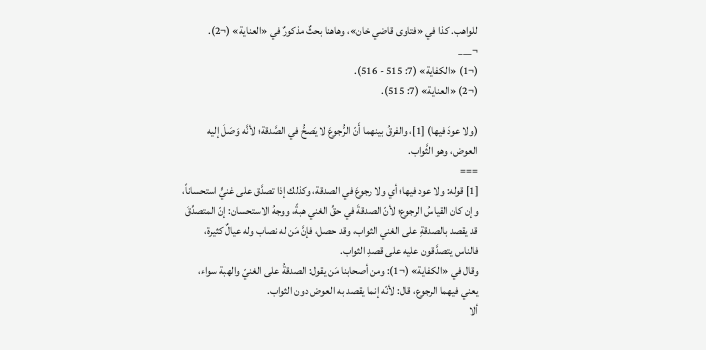للواهب. كذا في «فتاوى قاضي خان»، وهاهنا بحثٌ مذكورٌ في «العناية» (¬2).
¬___
(¬1) «الكفاية» (7: 515 - 516).
(¬2) «العناية» (7: 515).

(ولا عودَ فيها) [1]، والفرقُ بينهما أَنّ الرُّجوعَ لا يَصحُّ في الصَّدقة؛ لأنَّه وَصَلَ إليه العوض، وهو الثَّواب.
===
[1] قوله: ولا عود فيها؛ أي ولا رجوعَ في الصدقة، وكذلك إذا تصدَّق على غنيٍّ استحساناً، وإن كان القياسُ الرجوع؛ لأنّ الصدقةَ في حقِّ الغني هبةً، ووجهُ الاستحسان: إنّ المتصدِّقَ قد يقصد بالصدقةِ على الغني الثواب، وقد حصل، فإنَّ مَن له نصاب وله عيالٌ كثيرة، فالناس يتصدَّقون عليه على قصدِ الثواب.
وقال في «الكفاية» (¬1): ومن أصحابنا مَن يقول: الصدقةُ على الغنيّ والهبة سواء، يعني فيهما الرجوع، قال: لأنّه إنما يقصد به العوض دون الثواب.
ألا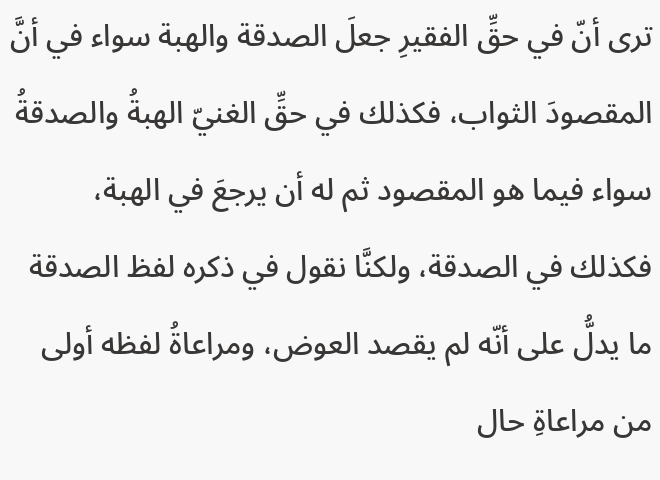ترى أنّ في حقِّ الفقيرِ جعلَ الصدقة والهبة سواء في أنَّ المقصودَ الثواب، فكذلك في حقِّ الغنيّ الهبةُ والصدقةُ سواء فيما هو المقصود ثم له أن يرجعَ في الهبة، فكذلك في الصدقة، ولكنَّا نقول في ذكره لفظ الصدقة ما يدلُّ على أنّه لم يقصد العوض، ومراعاةُ لفظه أولى من مراعاةِ حال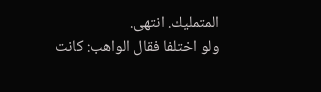المتمليك. انتهى.
ولو اختلفا فقال الواهب: كانت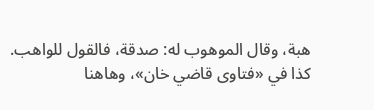هبة، وقال الموهوب له: صدقة، فالقول للواهب. كذا في «فتاوى قاضي خان»، وهاهنا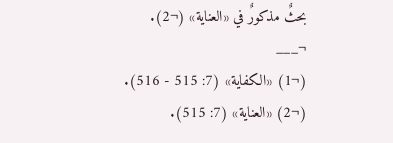بحثٌ مذكورٌ في «العناية» (¬2).
¬___
(¬1) «الكفاية» (7: 515 - 516).
(¬2) «العناية» (7: 515).